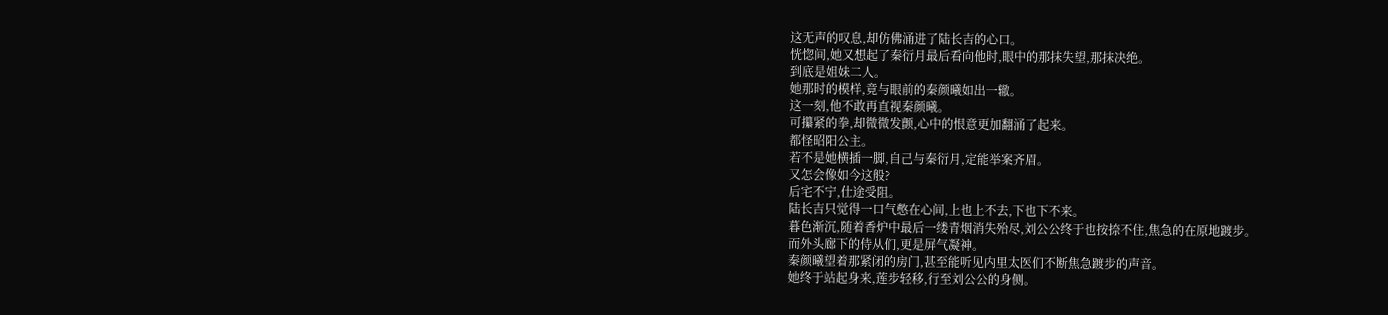这无声的叹息,却仿佛涌进了陆长吉的心口。
恍惚间,她又想起了秦衍月最后看向他时,眼中的那抹失望,那抹决绝。
到底是姐妹二人。
她那时的模样,竟与眼前的秦颜曦如出一辙。
这一刻,他不敢再直视秦颜曦。
可攥紧的拳,却微微发颤,心中的恨意更加翻涌了起来。
都怪昭阳公主。
若不是她横插一脚,自己与秦衍月,定能举案齐眉。
又怎会像如今这般?
后宅不宁,仕途受阻。
陆长吉只觉得一口气憋在心间,上也上不去,下也下不来。
暮色渐沉,随着香炉中最后一缕青烟消失殆尽,刘公公终于也按捺不住,焦急的在原地踱步。
而外头廊下的侍从们,更是屏气凝神。
秦颜曦望着那紧闭的房门,甚至能听见内里太医们不断焦急踱步的声音。
她终于站起身来,莲步轻移,行至刘公公的身侧。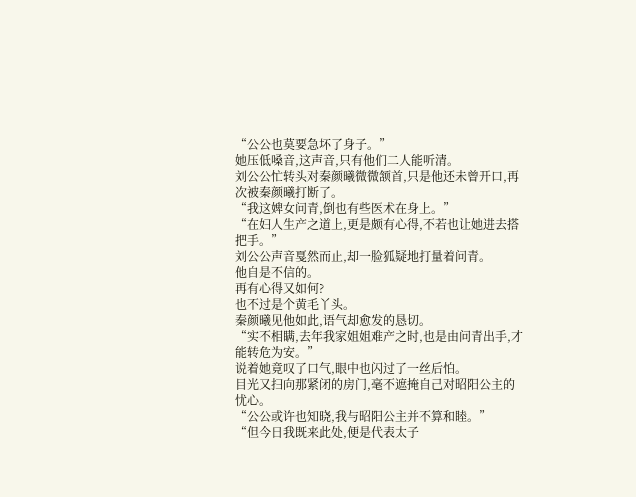“公公也莫要急坏了身子。”
她压低嗓音,这声音,只有他们二人能听清。
刘公公忙转头对秦颜曦微微颔首,只是他还未曾开口,再次被秦颜曦打断了。
“我这婢女问青,倒也有些医术在身上。”
“在妇人生产之道上,更是颇有心得,不若也让她进去搭把手。”
刘公公声音戛然而止,却一脸狐疑地打量着问青。
他自是不信的。
再有心得又如何?
也不过是个黄毛丫头。
秦颜曦见他如此,语气却愈发的恳切。
“实不相瞒,去年我家姐姐难产之时,也是由问青出手,才能转危为安。”
说着她竟叹了口气,眼中也闪过了一丝后怕。
目光又扫向那紧闭的房门,毫不遮掩自己对昭阳公主的忧心。
“公公或许也知晓,我与昭阳公主并不算和睦。”
“但今日我既来此处,便是代表太子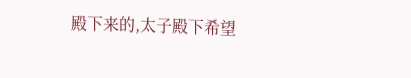殿下来的,太子殿下希望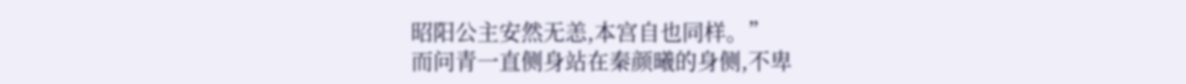昭阳公主安然无恙,本宫自也同样。”
而问青一直侧身站在秦颜曦的身侧,不卑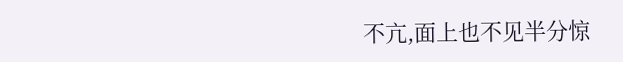不亢,面上也不见半分惊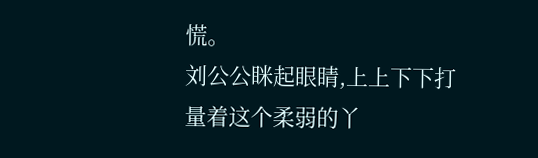慌。
刘公公眯起眼睛,上上下下打量着这个柔弱的丫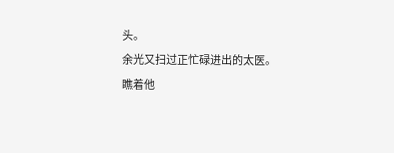头。
余光又扫过正忙碌进出的太医。
瞧着他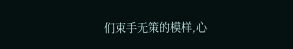们束手无策的模样,心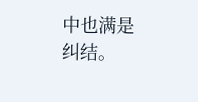中也满是纠结。